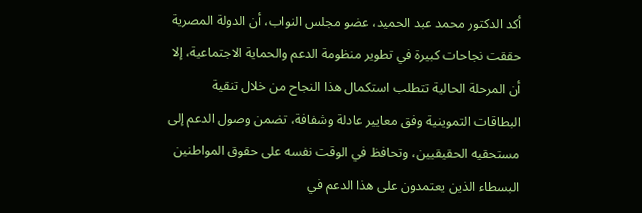أكد الدكتور محمد عبد الحميد، عضو مجلس النواب، أن الدولة المصرية حققت نجاحات كبيرة في تطوير منظومة الدعم والحماية الاجتماعية، إلا أن المرحلة الحالية تتطلب استكمال هذا النجاح من خلال تنقية البطاقات التموينية وفق معايير عادلة وشفافة، تضمن وصول الدعم إلى مستحقيه الحقيقيين، وتحافظ في الوقت نفسه على حقوق المواطنين البسطاء الذين يعتمدون على هذا الدعم في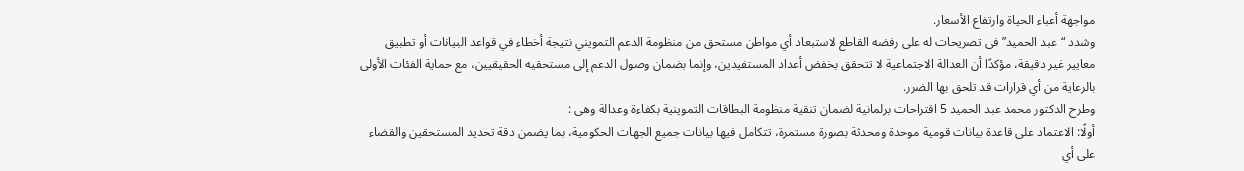مواجهة أعباء الحياة وارتفاع الأسعار.
وشدد “عبد الحميد” فى تصريحات له على رفضه القاطع لاستبعاد أي مواطن مستحق من منظومة الدعم التمويني نتيجة أخطاء في قواعد البيانات أو تطبيق معايير غير دقيقة، مؤكدًا أن العدالة الاجتماعية لا تتحقق بخفض أعداد المستفيدين، وإنما بضمان وصول الدعم إلى مستحقيه الحقيقيين، مع حماية الفئات الأولى بالرعاية من أي قرارات قد تلحق بها الضرر.
وطرح الدكتور محمد عبد الحميد 5 اقتراحات برلمانية لضمان تنقية منظومة البطاقات التموينية بكفاءة وعدالة وهى :
أولًا: الاعتماد على قاعدة بيانات قومية موحدة ومحدثة بصورة مستمرة، تتكامل فيها بيانات جميع الجهات الحكومية، بما يضمن دقة تحديد المستحقين والقضاء على أي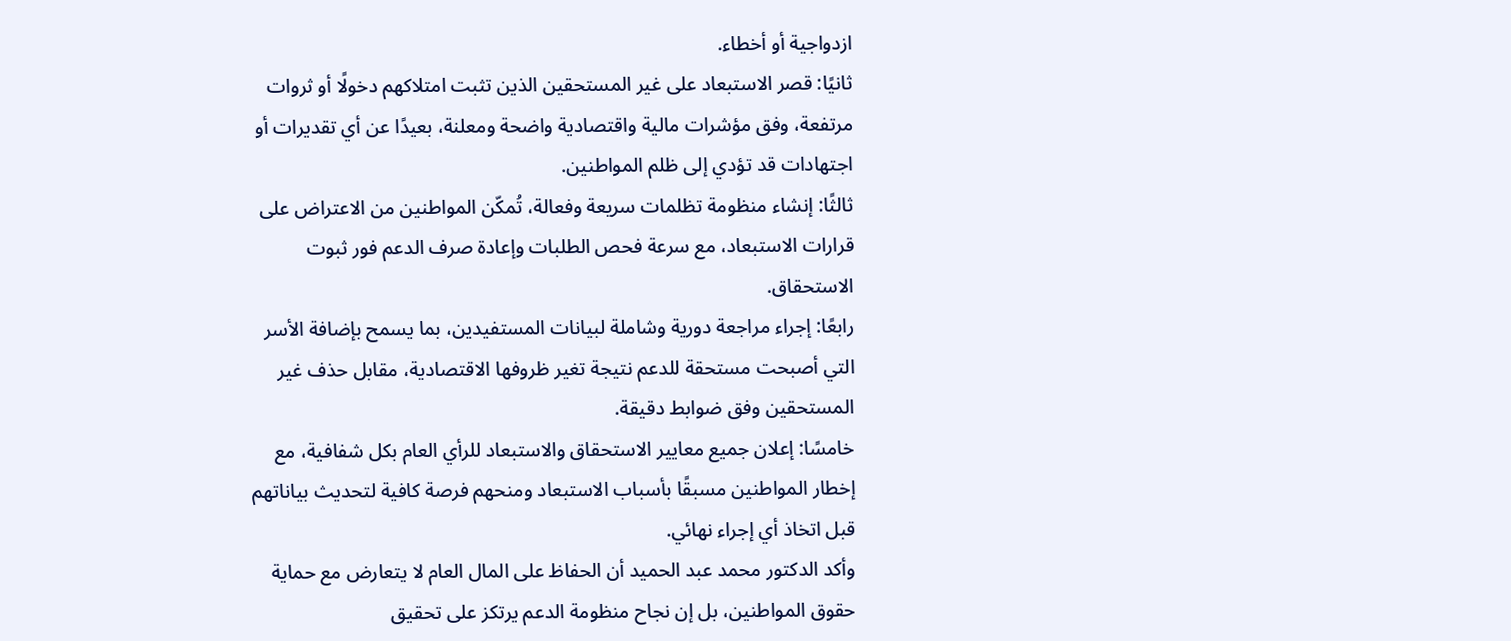ازدواجية أو أخطاء.
ثانيًا: قصر الاستبعاد على غير المستحقين الذين تثبت امتلاكهم دخولًا أو ثروات مرتفعة، وفق مؤشرات مالية واقتصادية واضحة ومعلنة، بعيدًا عن أي تقديرات أو اجتهادات قد تؤدي إلى ظلم المواطنين.
ثالثًا: إنشاء منظومة تظلمات سريعة وفعالة، تُمكّن المواطنين من الاعتراض على قرارات الاستبعاد، مع سرعة فحص الطلبات وإعادة صرف الدعم فور ثبوت الاستحقاق.
رابعًا: إجراء مراجعة دورية وشاملة لبيانات المستفيدين، بما يسمح بإضافة الأسر التي أصبحت مستحقة للدعم نتيجة تغير ظروفها الاقتصادية، مقابل حذف غير المستحقين وفق ضوابط دقيقة.
خامسًا: إعلان جميع معايير الاستحقاق والاستبعاد للرأي العام بكل شفافية، مع إخطار المواطنين مسبقًا بأسباب الاستبعاد ومنحهم فرصة كافية لتحديث بياناتهم قبل اتخاذ أي إجراء نهائي.
وأكد الدكتور محمد عبد الحميد أن الحفاظ على المال العام لا يتعارض مع حماية حقوق المواطنين، بل إن نجاح منظومة الدعم يرتكز على تحقيق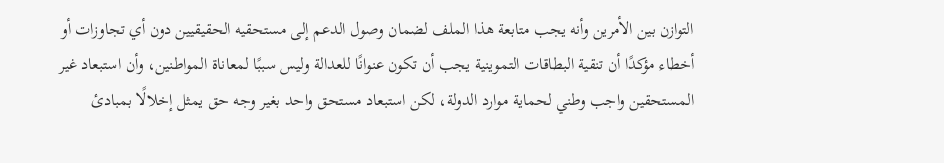التوازن بين الأمرين وأنه يجب متابعة هذا الملف لضمان وصول الدعم إلى مستحقيه الحقيقيين دون أي تجاوزات أو أخطاء مؤكدًا أن تنقية البطاقات التموينية يجب أن تكون عنوانًا للعدالة وليس سببًا لمعاناة المواطنين، وأن استبعاد غير المستحقين واجب وطني لحماية موارد الدولة، لكن استبعاد مستحق واحد بغير وجه حق يمثل إخلالًا بمبادئ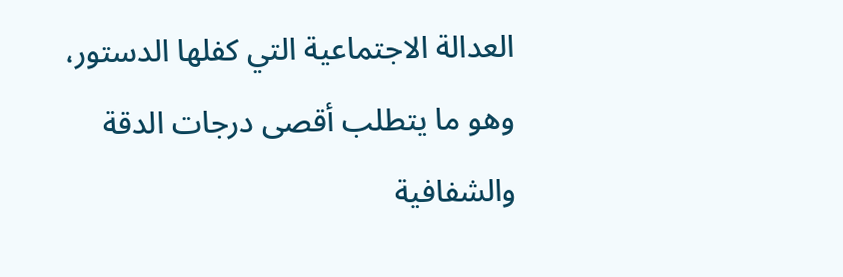العدالة الاجتماعية التي كفلها الدستور، وهو ما يتطلب أقصى درجات الدقة والشفافية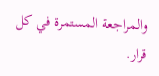والمراجعة المستمرة في كل قرار.